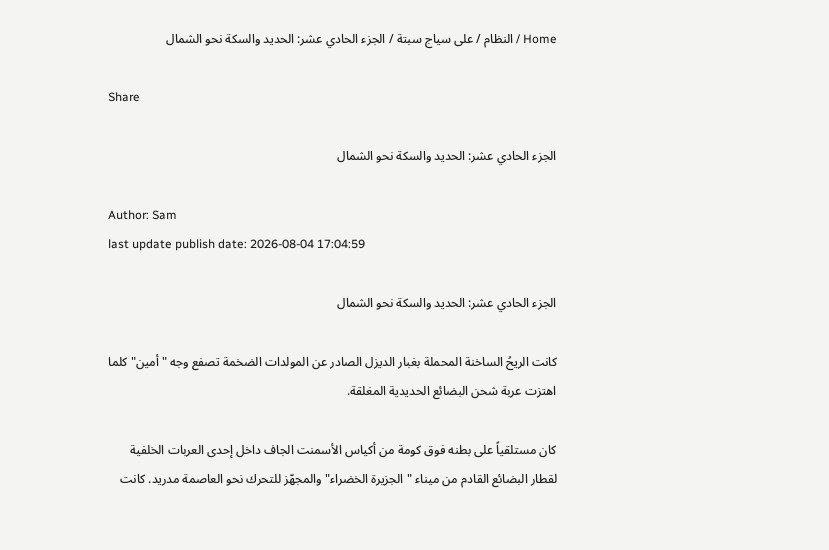Home / النظام / على سياج سبتة / الجزء الحادي عشر: الحديد والسكة نحو الشمال

Share

الجزء الحادي عشر: الحديد والسكة نحو الشمال

Author: Sam
last update publish date: 2026-08-04 17:04:59

الجزء الحادي عشر: الحديد والسكة نحو الشمال

كانت الريحُ الساخنة المحملة بغبار الديزل الصادر عن المولدات الضخمة تصفع وجه "أمين" كلما اهتزت عربة شحن البضائع الحديدية المغلقة.

كان مستلقياً على بطنه فوق كومة من أكياس الأسمنت الجاف داخل إحدى العربات الخلفية لقطار البضائع القادم من ميناء "الجزيرة الخضراء" والمجهّز للتحرك نحو العاصمة مدريد. كانت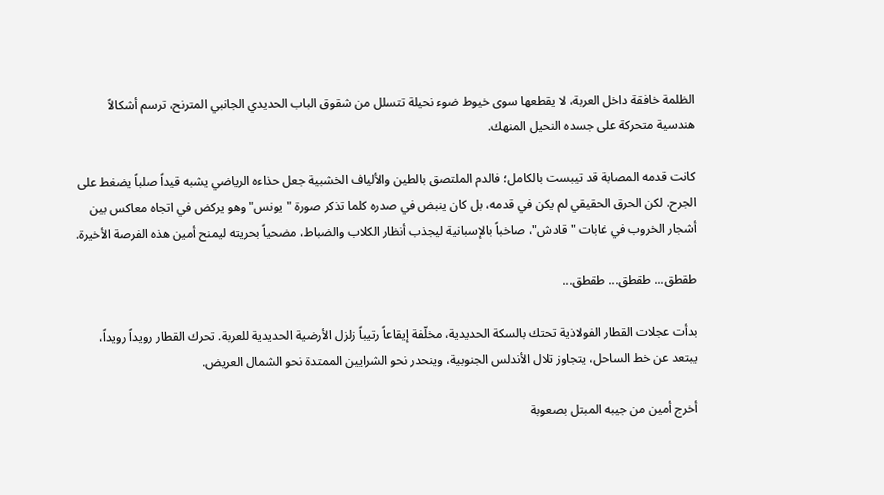الظلمة خافقة داخل العربة، لا يقطعها سوى خيوط ضوء نحيلة تتسلل من شقوق الباب الحديدي الجانبي المترنح، ترسم أشكالاً هندسية متحركة على جسده النحيل المنهك.

كانت قدمه المصابة قد تيبست بالكامل؛ فالدم الملتصق بالطين والألياف الخشبية جعل حذاءه الرياضي يشبه قيداً صلباً يضغط على الجرح. لكن الحرق الحقيقي لم يكن في قدمه، بل كان ينبض في صدره كلما تذكر صورة "يونس" وهو يركض في اتجاه معاكس بين أشجار الخروب في غابات "قادش"، صاخباً بالإسبانية ليجذب أنظار الكلاب والضباط، مضحياً بحريته ليمنح أمين هذه الفرصة الأخيرة.

طقطق... طقطق... طقطق...

بدأت عجلات القطار الفولاذية تحتك بالسكة الحديدية، مخلّفة إيقاعاً رتيباً زلزل الأرضية الحديدية للعربة. تحرك القطار رويداً رويداً، يبتعد عن خط الساحل، يتجاوز تلال الأندلس الجنوبية، وينحدر نحو الشرايين الممتدة نحو الشمال العريض.

أخرج أمين من جيبه المبتل بصعوبة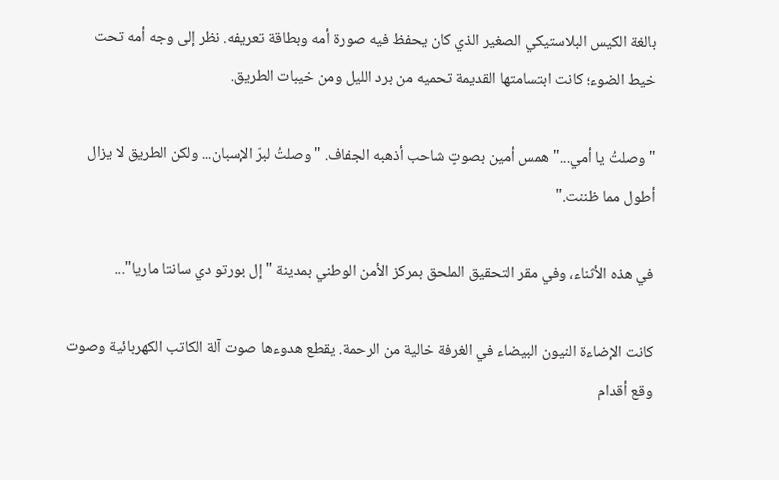بالغة الكيس البلاستيكي الصغير الذي كان يحفظ فيه صورة أمه وبطاقة تعريفه. نظر إلى وجه أمه تحت خيط الضوء؛ كانت ابتسامتها القديمة تحميه من برد الليل ومن خيبات الطريق.

"وصلتُ يا أمي..." همس أمين بصوتٍ شاحب أذهبه الجفاف. "وصلتُ لبرّ الإسبان... ولكن الطريق لا يزال أطول مما ظننت."

في هذه الأثناء، وفي مقر التحقيق الملحق بمركز الأمن الوطني بمدينة "إل بورتو دي سانتا ماريا"...

كانت الإضاءة النيون البيضاء في الغرفة خالية من الرحمة. يقطع هدوءها صوت آلة الكاتب الكهربائية وصوت وقع أقدام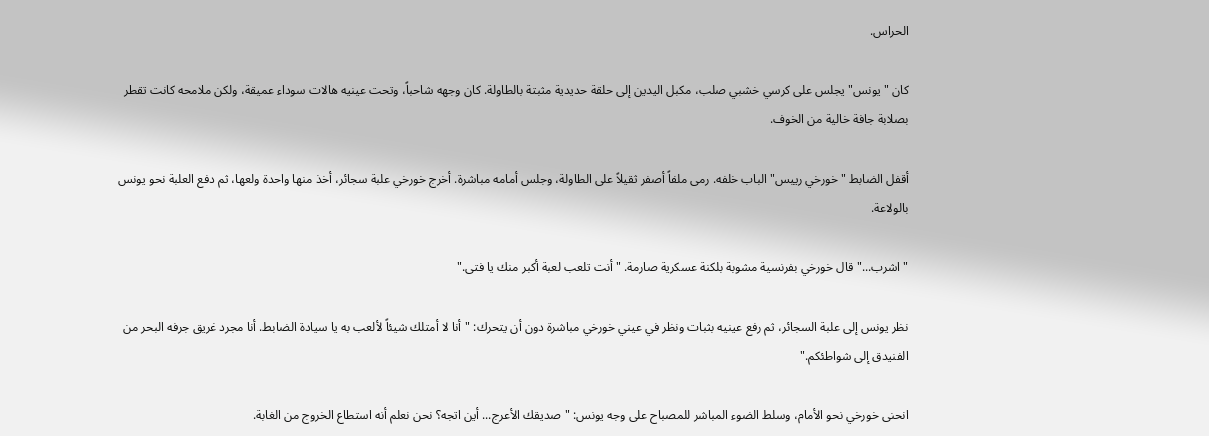الحراس.

كان "يونس" يجلس على كرسي خشبي صلب، مكبل اليدين إلى حلقة حديدية مثبتة بالطاولة. كان وجهه شاحباً، وتحت عينيه هالات سوداء عميقة، ولكن ملامحه كانت تقطر بصلابة جافة خالية من الخوف.

أقفل الضابط "خورخي رييس" الباب خلفه. رمى ملفاً أصفر ثقيلاً على الطاولة، وجلس أمامه مباشرة. أخرج خورخي علبة سجائر، أخذ منها واحدة ولعها، ثم دفع العلبة نحو يونس بالولاعة.

"اشرب..." قال خورخي بفرنسية مشوبة بلكنة عسكرية صارمة. "أنت تلعب لعبة أكبر منك يا فتى."

نظر يونس إلى علبة السجائر، ثم رفع عينيه بثبات ونظر في عيني خورخي مباشرة دون أن يتحرك: "أنا لا أمتلك شيئاً لألعب به يا سيادة الضابط. أنا مجرد غريق جرفه البحر من الفنيدق إلى شواطئكم."

انحنى خورخي نحو الأمام، وسلط الضوء المباشر للمصباح على وجه يونس: "صديقك الأعرج... أين اتجه؟ نحن نعلم أنه استطاع الخروج من الغابة.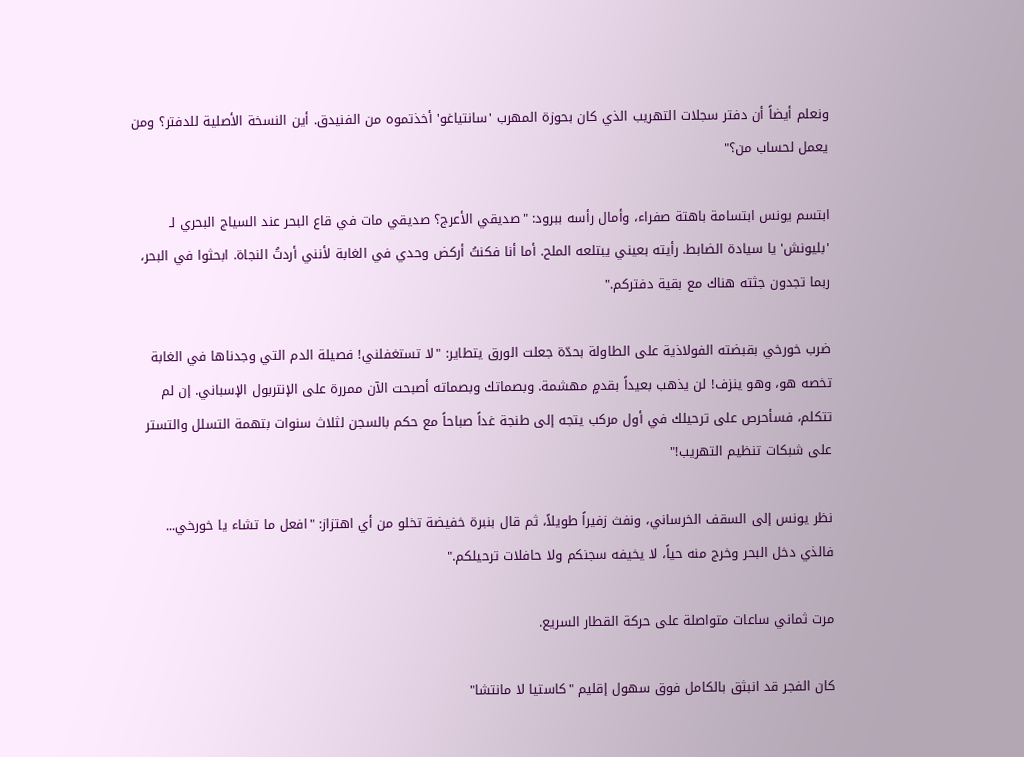ونعلم أيضاً أن دفتر سجلات التهريب الذي كان بحوزة المهرب 'سانتياغو' أخذتموه من الفنيدق. أين النسخة الأصلية للدفتر؟ ومن يعمل لحساب من؟"

ابتسم يونس ابتسامة باهتة صفراء، وأمال رأسه ببرود: "صديقي الأعرج؟ صديقي مات في قاع البحر عند السياج البحري لـ 'بليونش' يا سيادة الضابط. رأيته بعيني يبتلعه الملح. أما أنا فكنتُ أركض وحدي في الغابة لأنني أردتُ النجاة. ابحثوا في البحر، ربما تجدون جثته هناك مع بقية دفتركم."

ضرب خورخي بقبضته الفولاذية على الطاولة بحدّة جعلت الورق يتطاير: "لا تستغفلني! فصيلة الدم التي وجدناها في الغابة تخصه هو، وهو ينزف! لن يذهب بعيداً بقدمٍ مهشمة. وبصماتك وبصماته أصبحت الآن ممررة على الإنتربول الإسباني. إن لم تتكلم، فسأحرص على ترحيلك في أول مركب يتجه إلى طنجة غداً صباحاً مع حكم بالسجن لثلاث سنوات بتهمة التسلل والتستر على شبكات تنظيم التهريب!"

نظر يونس إلى السقف الخرساني، ونفث زفيراً طويلاً، ثم قال بنبرة خفيضة تخلو من أي اهتزاز: "افعل ما تشاء يا خورخي... فالذي دخل البحر وخرج منه حياً، لا يخيفه سجنكم ولا حافلات ترحيلكم."

مرت ثماني ساعات متواصلة على حركة القطار السريع.

كان الفجر قد انبثق بالكامل فوق سهول إقليم "كاستيا لا مانتشا"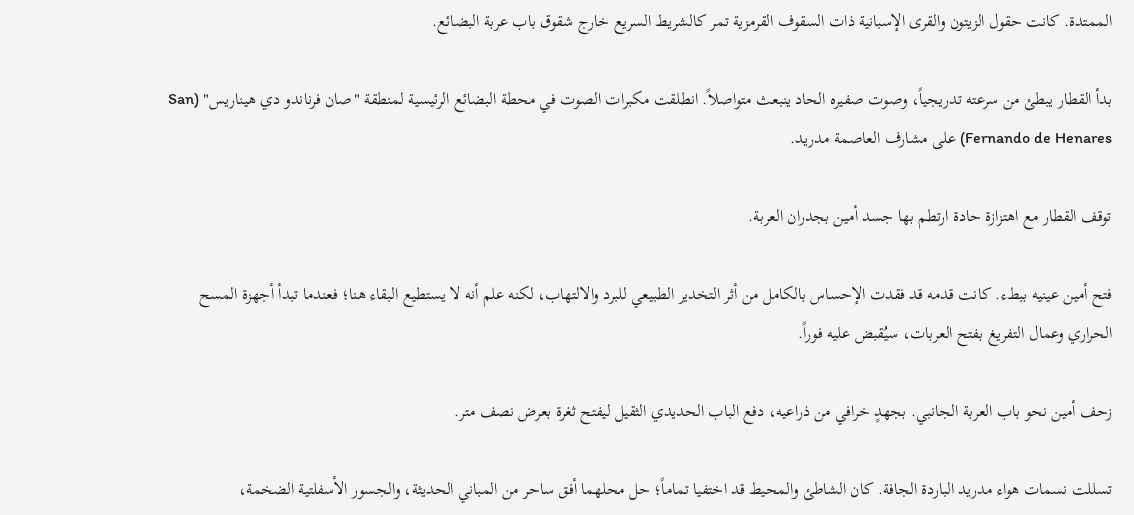الممتدة. كانت حقول الزيتون والقرى الإسبانية ذات السقوف القرمزية تمر كالشريط السريع خارج شقوق باب عربة البضائع.

بدأ القطار يبطئ من سرعته تدريجياً، وصوت صفيره الحاد ينبعث متواصلاً. انطلقت مكبرات الصوت في محطة البضائع الرئيسية لمنطقة "صان فرناندو دي هيناريس" (San Fernando de Henares) على مشارف العاصمة مدريد.

توقف القطار مع اهتزازة حادة ارتطم بها جسد أمين بجدران العربة.

فتح أمين عينيه ببطء. كانت قدمه قد فقدت الإحساس بالكامل من أثر التخدير الطبيعي للبرد والالتهاب، لكنه علم أنه لا يستطيع البقاء هنا؛ فعندما تبدأ أجهزة المسح الحراري وعمال التفريغ بفتح العربات، سيُقبض عليه فوراً.

زحف أمين نحو باب العربة الجانبي. بجهدٍ خرافي من ذراعيه، دفع الباب الحديدي الثقيل ليفتح ثغرة بعرض نصف متر.

تسللت نسمات هواء مدريد الباردة الجافة. كان الشاطئ والمحيط قد اختفيا تماماً؛ حل محلهما أفق ساحر من المباني الحديثة، والجسور الأسفلتية الضخمة،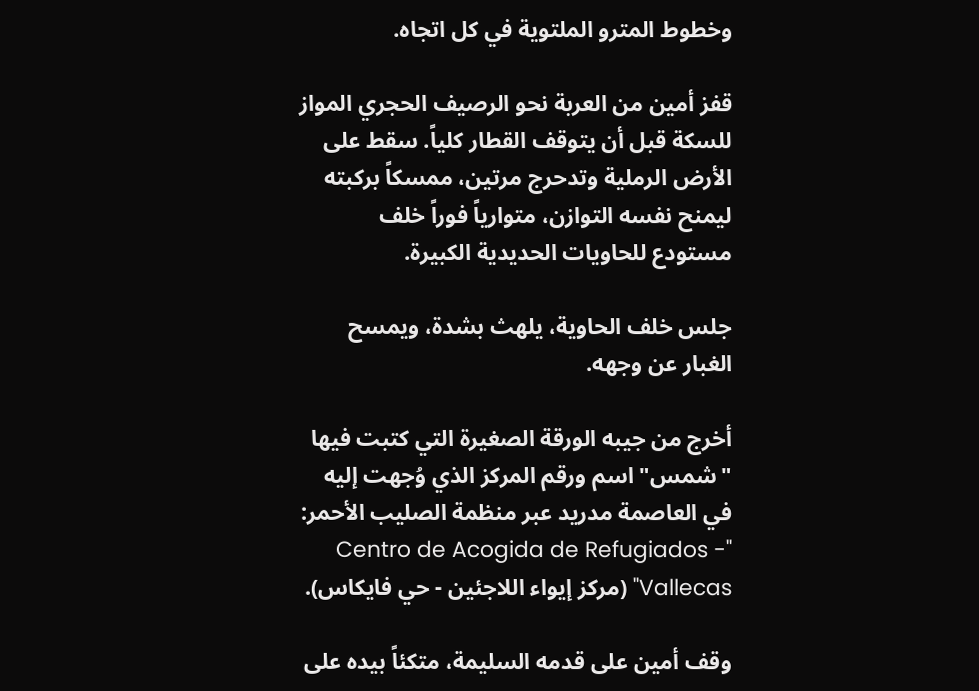وخطوط المترو الملتوية في كل اتجاه.

قفز أمين من العربة نحو الرصيف الحجري المواز للسكة قبل أن يتوقف القطار كلياً. سقط على الأرض الرملية وتدحرج مرتين، ممسكاً بركبته ليمنح نفسه التوازن، متوارياً فوراً خلف مستودع للحاويات الحديدية الكبيرة.

جلس خلف الحاوية، يلهث بشدة، ويمسح الغبار عن وجهه.

أخرج من جيبه الورقة الصغيرة التي كتبت فيها "شمس" اسم ورقم المركز الذي وُجهت إليه في العاصمة مدريد عبر منظمة الصليب الأحمر: "Centro de Acogida de Refugiados - Vallecas" (مركز إيواء اللاجئين - حي فايكاس).

وقف أمين على قدمه السليمة، متكئاً بيده على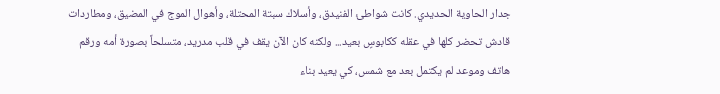جدار الحاوية الحديدي. كانت شواطئ الفنيدق، وأسلاك سبتة المحتلة، وأهوال الموج في المضيق، ومطاردات قادش تحضر كلها في عقله ككابوسٍ بعيد... ولكنه كان الآن يقف في قلب مدريد، متسلحاً بصورة أمه ورقم هاتف وموعد لم يكتمل بعد مع شمس، كي يعيد بناء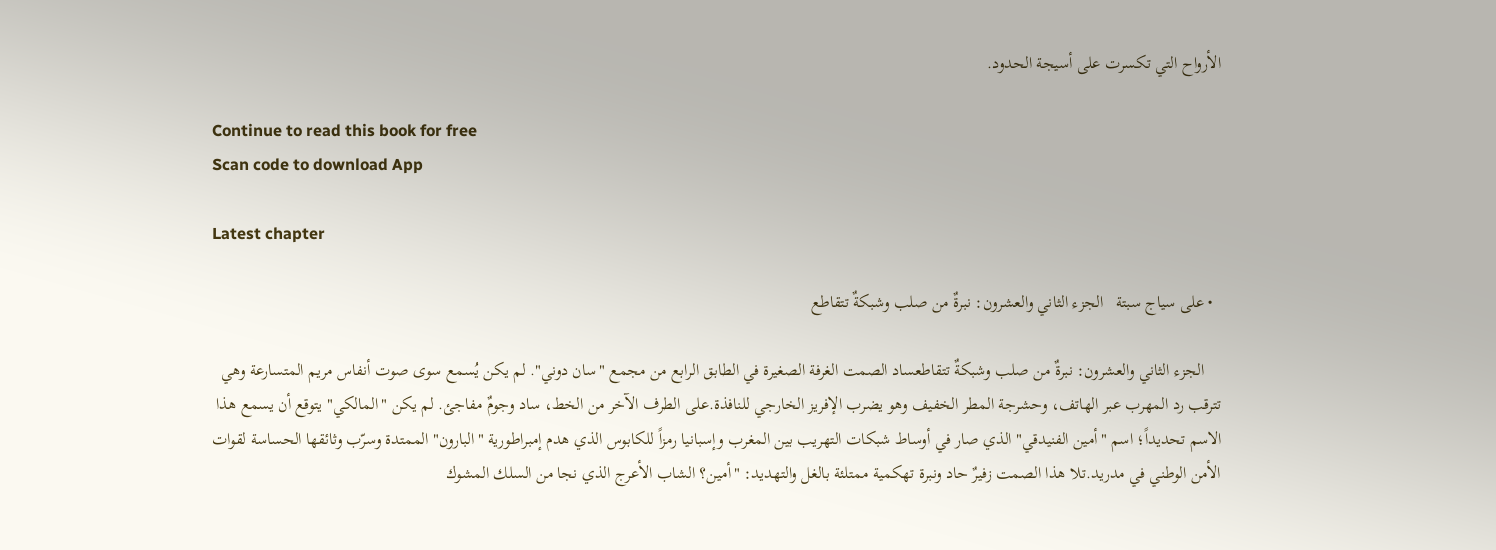الأرواح التي تكسرت على أسيجة الحدود.

Continue to read this book for free
Scan code to download App

Latest chapter

  • على سياج سبتة   الجزء الثاني والعشرون: نبرةٌ من صلب وشبكةٌ تتقاطع

    الجزء الثاني والعشرون: نبرةٌ من صلب وشبكةٌ تتقاطعساد الصمت الغرفة الصغيرة في الطابق الرابع من مجمع "سان دوني". لم يكن يُسمع سوى صوت أنفاس مريم المتسارعة وهي تترقب رد المهرب عبر الهاتف، وحشرجة المطر الخفيف وهو يضرب الإفريز الخارجي للنافذة.على الطرف الآخر من الخط، ساد وجومٌ مفاجئ. لم يكن "المالكي" يتوقع أن يسمع هذا الاسم تحديداً؛ اسم "أمين الفنيدقي" الذي صار في أوساط شبكات التهريب بين المغرب وإسبانيا رمزاً للكابوس الذي هدم إمبراطورية "البارون" الممتدة وسرّب وثائقها الحساسة لقوات الأمن الوطني في مدريد.تلا هذا الصمت زفيرٌ حاد ونبرة تهكمية ممتلئة بالغل والتهديد: "أمين؟ الشاب الأعرج الذي نجا من السلك المشوك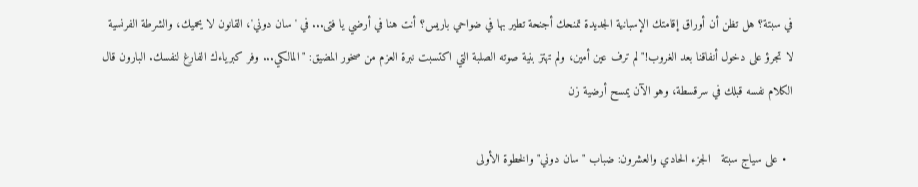في سبتة؟ هل تظن أن أوراق إقامتك الإسبانية الجديدة تمنحك أجنحة تطير بها في ضواحي باريس؟ أنت هنا في أرضي يا فتى... في 'سان دوني'، القانون لا يحميك، والشرطة الفرنسية لا تجرؤ على دخول أنفاقنا بعد الغروب!"لم ترف عين أمين، ولم تهتز بنية صوته الصلبة التي اكتسبت نبرة العزم من صخور المضيق: "المالكي... وفر كبرياءك الفارغ لنفسك. البارون قال الكلام نفسه قبلك في سرقسطة، وهو الآن يمسح أرضية زن

  • على سياج سبتة   الجزء الحادي والعشرون: ضباب "سان دوني" والخطوة الأولى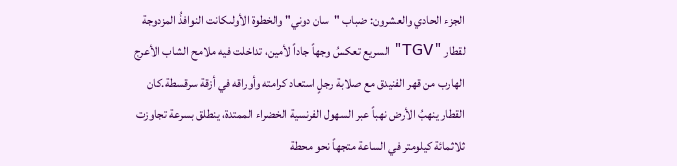الجزء الحادي والعشرون: ضباب "سان دوني" والخطوة الأولىكانت النوافذُ المزدوجة لقطار "TGV" السريع تعكسُ وجهاً جاداً لأمين، تداخلت فيه ملامح الشاب الأعرج الهارب من قهر الفنيدق مع صلابة رجلٍ استعاد كرامته وأوراقه في أزقة سرقسطة.كان القطار ينهبُ الأرض نهباً عبر السهول الفرنسية الخضراء الممتدة، ينطلق بسرعة تجاوزت ثلاثمائة كيلومتر في الساعة متجهاً نحو محطة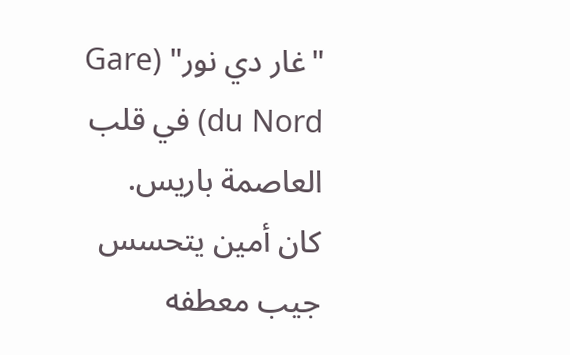"غار دي نور" (Gare du Nord) في قلب العاصمة باريس. كان أمين يتحسس جيب معطفه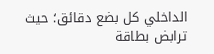الداخلي كل بضع دقائق؛ حيث ترابض بطاقة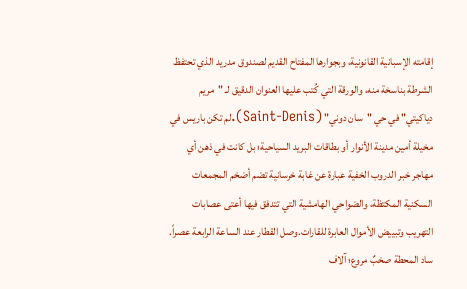إقامته الإسبانية القانونية، وبجوارها المفتاح القديم لصندوق مدريد الذي تحتفظ الشرطة بناسخة منه، والورقة التي كُتب عليها العنوان الدقيق لـ "مريم دياكيتي" في حي "سان دوني" (Saint-Denis).لم تكن باريس في مخيلة أمين مدينة الأنوار أو بطاقات البريد السياحية؛ بل كانت في ذهن أي مهاجر خبر الدروب الخفية عبارة عن غابة خرسانية تضم أضخم المجمعات السكنية المكتظة، والضواحي الهامشية التي تتدفق فيها أعتى عصابات التهريب وتبييض الأموال العابرة للقارات.وصل القطار عند الساعة الرابعة عصراً. ساد المحطة صخبٌ مروع؛ آلاف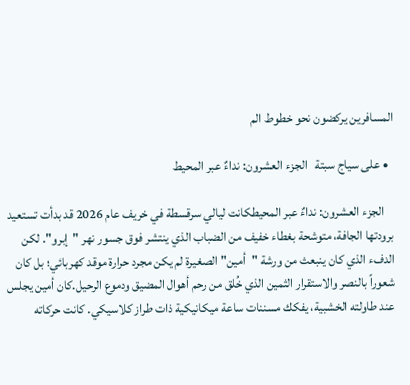المسافرين يركضون نحو خطوط الم

  • على سياج سبتة   الجزء العشرون: نداءٌ عبر المحيط

    الجزء العشرون: نداءٌ عبر المحيطكانت ليالي سرقسطة في خريف عام 2026 قد بدأت تستعيد برودتها الجافة، متوشحة بغطاء خفيف من الضباب الذي ينتشر فوق جسور نهر "إبرو". لكن الدفء الذي كان ينبعث من ورشة "أمين" الصغيرة لم يكن مجرد حرارة موقد كهربائي؛ بل كان شعوراً بالنصر والاستقرار الثمين الذي خُلق من رحم أهوال المضيق ودموع الرحيل.كان أمين يجلس عند طاولته الخشبية، يفكك مسننات ساعة ميكانيكية ذات طراز كلاسيكي. كانت حركاته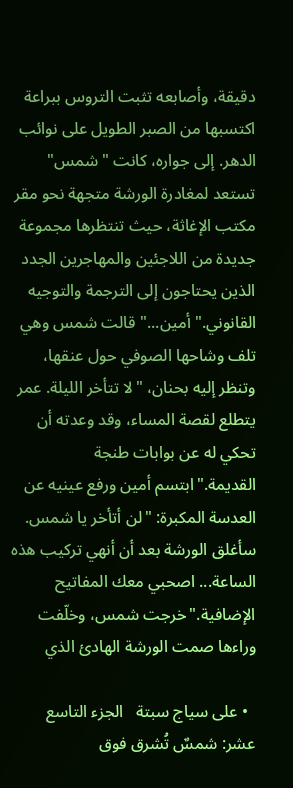دقيقة، وأصابعه تثبت التروس ببراعة اكتسبها من الصبر الطويل على نوائب الدهر. إلى جواره، كانت "شمس" تستعد لمغادرة الورشة متجهة نحو مقر مكتب الإغاثة، حيث تنتظرها مجموعة جديدة من اللاجئين والمهاجرين الجدد الذين يحتاجون إلى الترجمة والتوجيه القانوني."أمين..." قالت شمس وهي تلف وشاحها الصوفي حول عنقها، وتنظر إليه بحنان، "لا تتأخر الليلة. عمر يتطلع لقصة المساء، وقد وعدته أن تحكي له عن بوابات طنجة القديمة."ابتسم أمين ورفع عينيه عن العدسة المكبرة: "لن أتأخر يا شمس. سأغلق الورشة بعد أن أنهي تركيب هذه الساعة... اصحبي معك المفاتيح الإضافية."خرجت شمس، وخلّفت وراءها صمت الورشة الهادئ الذي

  • على سياج سبتة   الجزء التاسع عشر: شمسٌ تُشرق فوق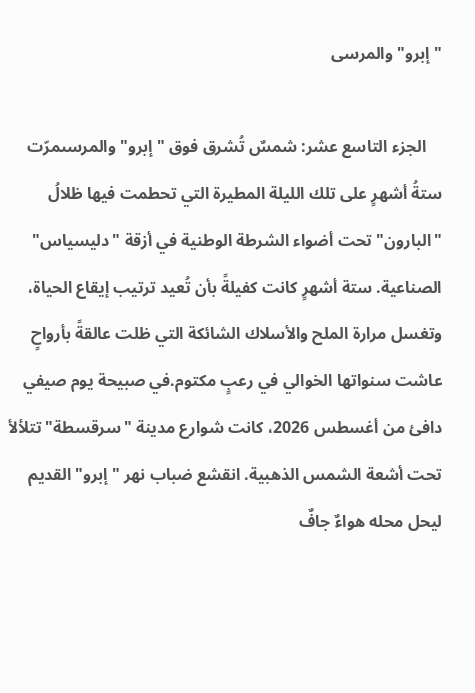"إبرو" والمرسى

    الجزء التاسع عشر: شمسٌ تُشرق فوق "إبرو" والمرسىمرّت ستةُ أشهرٍ على تلك الليلة المطيرة التي تحطمت فيها ظلالُ "البارون" تحت أضواء الشرطة الوطنية في أزقة "دليسياس" الصناعية. ستة أشهرٍ كانت كفيلةً بأن تُعيد ترتيب إيقاع الحياة، وتغسل مرارة الملح والأسلاك الشائكة التي ظلت عالقةً بأرواحٍ عاشت سنواتها الخوالي في رعبٍ مكتوم.في صبيحة يوم صيفي دافئ من أغسطس 2026، كانت شوارع مدينة "سرقسطة" تتلألأ تحت أشعة الشمس الذهبية. انقشع ضباب نهر "إبرو" القديم ليحل محله هواءٌ جافٌ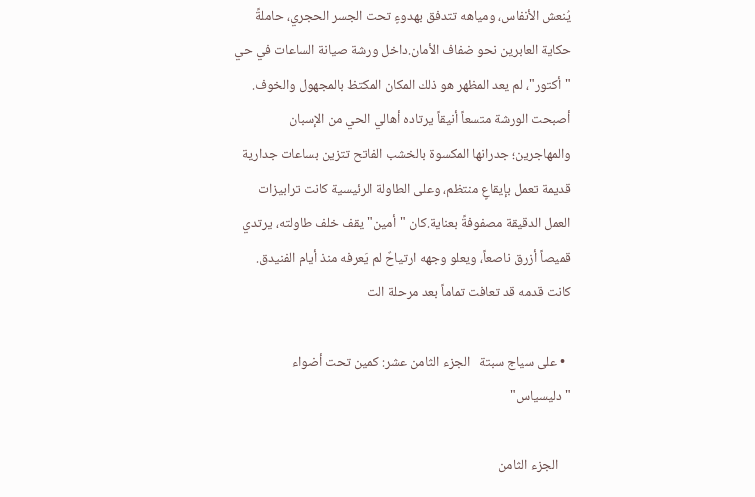يُنعش الأنفاس، ومياهه تتدفق بهدوءٍ تحت الجسر الحجري، حاملةً حكاية العابرين نحو ضفاف الأمان.داخل ورشة صيانة الساعات في حي "أكتور"، لم يعد المظهر هو ذلك المكان المكتظ بالمجهول والخوف. أصبحت الورشة متسعاً أنيقاً يرتاده أهالي الحي من الإسبان والمهاجرين؛ جدرانها المكسوة بالخشب الفاتح تتزين بساعات جدارية قديمة تعمل بإيقاعٍ منتظم، وعلى الطاولة الرئيسية كانت ترابيزات العمل الدقيقة مصفوفةً بعناية.كان "أمين" يقف خلف طاولته، يرتدي قميصاً أزرق ناصعاً، ويعلو وجهه ارتياحٌ لم يَعرفه منذ أيام الفنيدق. كانت قدمه قد تعافت تماماً بعد مرحلة الت

  • على سياج سبتة   الجزء الثامن عشر: كمين تحت أضواء "دليسياس"

    الجزء الثامن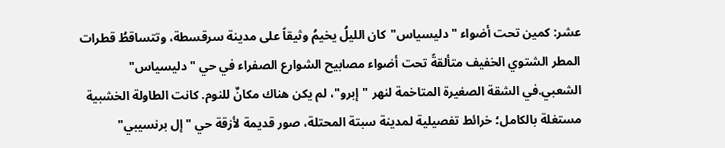عشر: كمين تحت أضواء "دليسياس"كان الليلُ يخيمُ وثيقاً على مدينة سرقسطة، وتتساقطُ قطرات المطر الشتوي الخفيف متألقةً تحت أضواء مصابيح الشوارع الصفراء في حي "دليسياس" الشعبي.في الشقة الصغيرة المتاخمة لنهر "إبرو"، لم يكن هناك مكانٌ للنوم. كانت الطاولة الخشبية مستغلة بالكامل؛ خرائط تفصيلية لمدينة سبتة المحتلة، صور قديمة لأزقة حي "إل برنسيبي"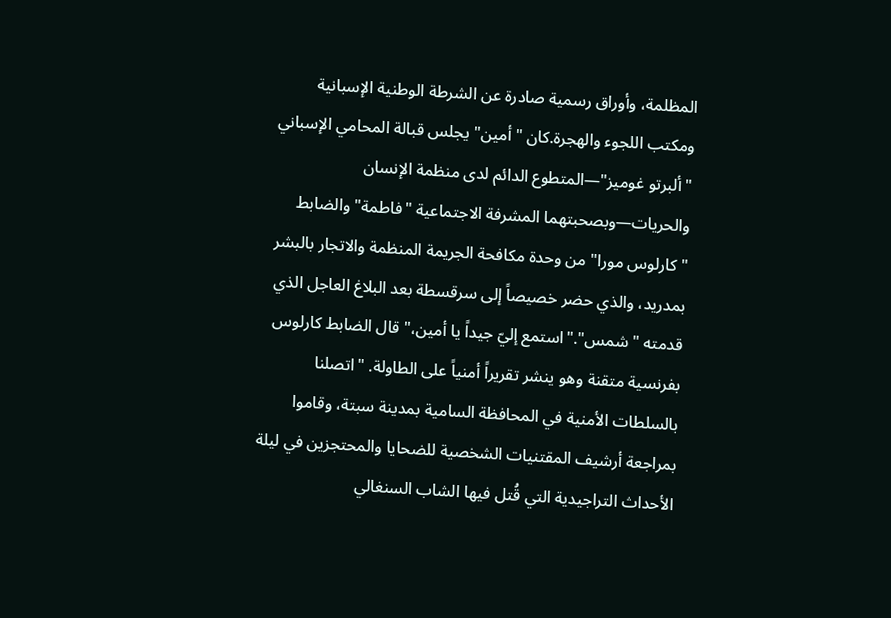المظلمة، وأوراق رسمية صادرة عن الشرطة الوطنية الإسبانية ومكتب اللجوء والهجرة.كان "أمين" يجلس قبالة المحامي الإسباني "ألبرتو غوميز"—المتطوع الدائم لدى منظمة الإنسان والحريات—وبصحبتهما المشرفة الاجتماعية "فاطمة" والضابط "كارلوس مورا" من وحدة مكافحة الجريمة المنظمة والاتجار بالبشر بمدريد، والذي حضر خصيصاً إلى سرقسطة بعد البلاغ العاجل الذي قدمته "شمس"."استمع إليّ جيداً يا أمين،" قال الضابط كارلوس بفرنسية متقنة وهو ينشر تقريراً أمنياً على الطاولة. "اتصلنا بالسلطات الأمنية في المحافظة السامية بمدينة سبتة، وقاموا بمراجعة أرشيف المقتنيات الشخصية للضحايا والمحتجزين في ليلة الأحداث التراجيدية التي قُتل فيها الشاب السنغالي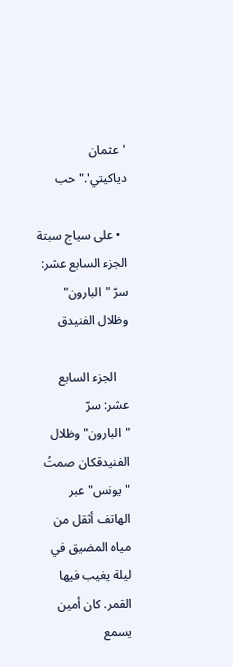'عثمان دياكيتي'."حب

  • على سياج سبتة   الجزء السابع عشر: سرّ "البارون" وظلال الفنيدق

    الجزء السابع عشر: سرّ "البارون" وظلال الفنيدقكان صمتُ "يونس" عبر الهاتف أثقل من مياه المضيق في ليلة يغيب فيها القمر. كان أمين يسمع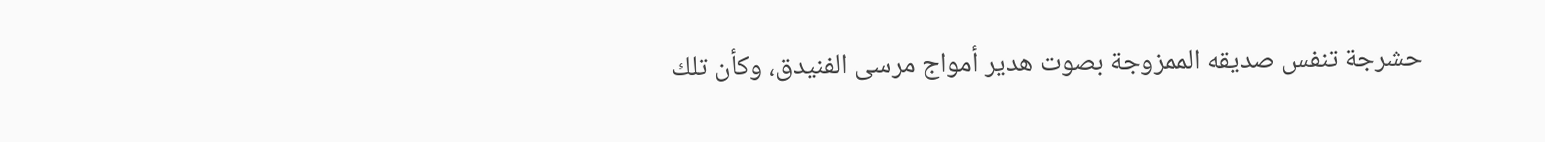حشرجة تنفس صديقه الممزوجة بصوت هدير أمواج مرسى الفنيدق، وكأن تلك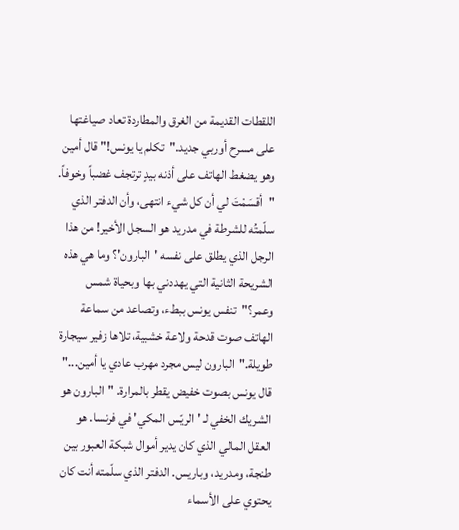اللقطات القديمة من الغرق والمطاردة تعاد صياغتها على مسرح أوربي جديد."تكلم يا يونس!" قال أمين وهو يضغط الهاتف على أذنه بيدٍ ترتجف غضباً وخوفاً. "أقسَمْتَ لي أن كل شيء انتهى، وأن الدفتر الذي سلّمتُه للشرطة في مدريد هو السجل الأخير! من هذا الرجل الذي يطلق على نفسه 'البارون'؟ وما هي هذه الشريحة الثانية التي يهددني بها وبحياة شمس وعمر؟"تنفس يونس ببطء، وتصاعد من سماعة الهاتف صوت قدحة ولاعة خشبية، تلاها زفير سيجارة طويلة."البارون ليس مجرد مهرب عادي يا أمين..." قال يونس بصوت خفيض يقطر بالمرارة. "البارون هو الشريك الخفي لـ 'الريّس المكي' في فرنسا. هو العقل المالي الذي كان يدير أموال شبكة العبور بين طنجة، ومدريد، وباريس. الدفتر الذي سلّمته أنت كان يحتوي على الأسماء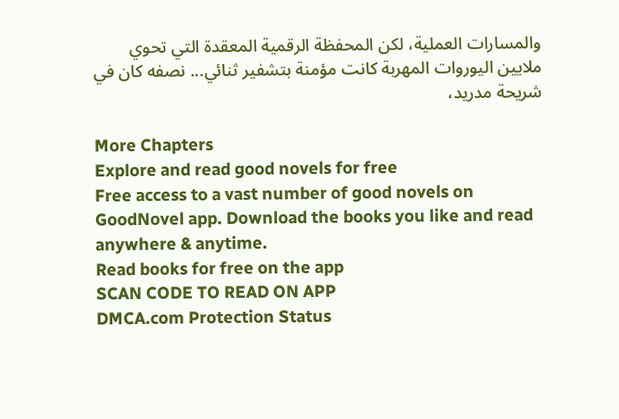والمسارات العملية، لكن المحفظة الرقمية المعقدة التي تحوي ملايين اليوروات المهربة كانت مؤمنة بتشفير ثنائي... نصفه كان في شريحة مدريد،

More Chapters
Explore and read good novels for free
Free access to a vast number of good novels on GoodNovel app. Download the books you like and read anywhere & anytime.
Read books for free on the app
SCAN CODE TO READ ON APP
DMCA.com Protection Status